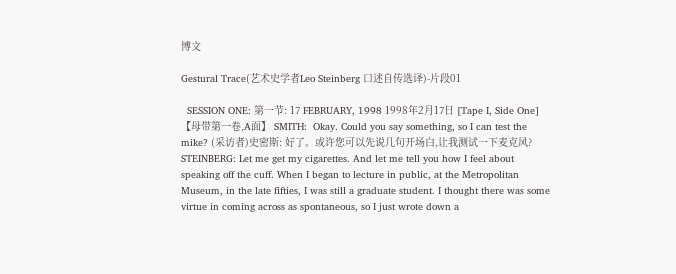博文

Gestural Trace(艺术史学者Leo Steinberg 口述自传选译)-片段01

  SESSION ONE: 第一节: 17 FEBRUARY, 1998 1998年2月17日 [Tape I, Side One] 【母带第一卷,A面】 SMITH:  Okay. Could you say something, so I can test the mike? (采访者)史密斯: 好了。或许您可以先说几句开场白,让我测试一下麦克风? STEINBERG: Let me get my cigarettes. And let me tell you how I feel about speaking off the cuff. When I began to lecture in public, at the Metropolitan Museum, in the late fifties, I was still a graduate student. I thought there was some virtue in coming across as spontaneous, so I just wrote down a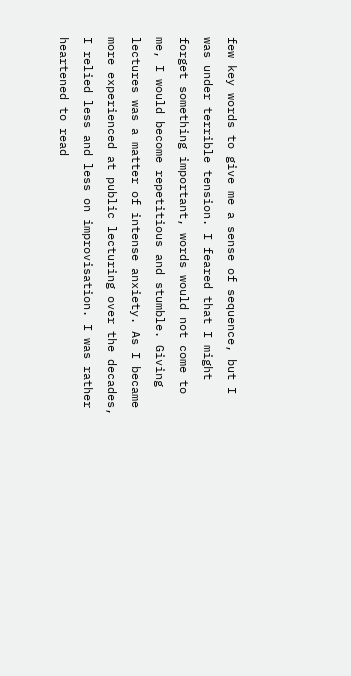few key words to give me a sense of sequence, but I was under terrible tension. I feared that I might forget something important, words would not come to me, I would become repetitious and stumble. Giving lectures was a matter of intense anxiety. As I became more experienced at public lecturing over the decades, I relied less and less on improvisation. I was rather heartened to read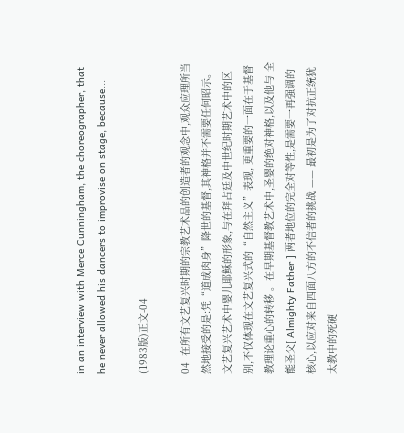in an interview with Merce Cunningham, the choreographer, that he never allowed his dancers to improvise on stage, because...

(1983版)正文-04

04  在所有文艺复兴时期的宗教艺术品的创造者的观念中,观众应理所当然地接受的是:凭“道成肉身”降世的基督,其神格并不需要任何昭示。文艺复兴艺术中婴儿耶稣的形象,与在拜占廷及中世纪时期艺术中的区别,不仅体现在文艺复兴式的“自然主义”表现, 更重要的一面在于基督教理论重心的转移 。在早期基督教艺术中,圣婴的绝对神格,以及他与 全能圣父[ Almighty Father ] 两者地位的完全对等性,是需要一再强调的核心,以应对来自四面八方的不信者的挑战 —— 最初是为了对抗正统犹太教中的死硬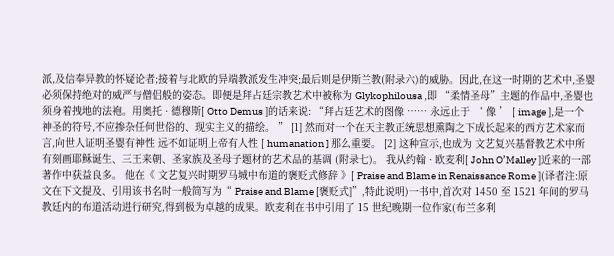派,及信奉异教的怀疑论者;接着与北欧的异端教派发生冲突;最后则是伊斯兰教(附录六)的威胁。因此,在这一时期的艺术中,圣婴必须保持绝对的威严与僧侣般的姿态。即便是拜占廷宗教艺术中被称为 Glykophilousa ,即 “柔情圣母”主题的作品中,圣婴也须身着拽地的法袍。用奥托 · 德穆斯[ Otto Demus ]的话来说: “拜占廷艺术的图像 …… 永远止于 ‘ 像 ’ [ image ],是一个神圣的符号,不应掺杂任何世俗的、现实主义的描绘。 ” [1] 然而对一个在天主教正统思想熏陶之下成长起来的西方艺术家而言,向世人证明圣婴有神性 远不如证明上帝有人性 [ humanation ] 那么重要。 [2] 这种宣示,也成为 文艺复兴基督教艺术中所有刻画耶稣诞生、三王来朝、圣家族及圣母子题材的艺术品的基调 (附录七)。 我从约翰 · 欧麦利[ John O’Malley ]近来的一部著作中获益良多。 他在《 文艺复兴时期罗马城中布道的褒贬式修辞 》[ Praise and Blame in Renaissance Rome ](译者注:原文在下文提及、引用该书名时一般简写为“ Praise and Blame [褒贬式]”,特此说明)一书中,首次对 1450 至 1521 年间的罗马教廷内的布道活动进行研究,得到极为卓越的成果。欧麦利在书中引用了 15 世纪晚期一位作家(布兰多利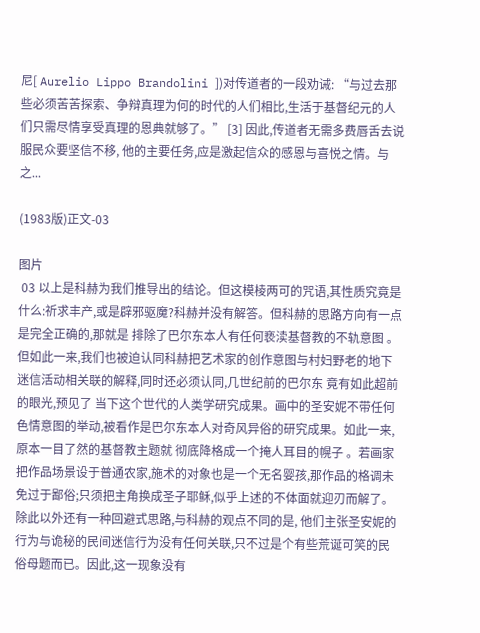尼[ Aurelio Lippo Brandolini ])对传道者的一段劝诫: “与过去那些必须苦苦探索、争辩真理为何的时代的人们相比,生活于基督纪元的人们只需尽情享受真理的恩典就够了。” [3] 因此,传道者无需多费唇舌去说服民众要坚信不移, 他的主要任务,应是激起信众的感恩与喜悦之情。与之...

(1983版)正文-03

图片
 03 以上是科赫为我们推导出的结论。但这模棱两可的咒语,其性质究竟是什么:祈求丰产,或是辟邪驱魔?科赫并没有解答。但科赫的思路方向有一点是完全正确的,那就是 排除了巴尔东本人有任何亵渎基督教的不轨意图 。但如此一来,我们也被迫认同科赫把艺术家的创作意图与村妇野老的地下迷信活动相关联的解释,同时还必须认同,几世纪前的巴尔东 竟有如此超前的眼光,预见了 当下这个世代的人类学研究成果。画中的圣安妮不带任何色情意图的举动,被看作是巴尔东本人对奇风异俗的研究成果。如此一来,原本一目了然的基督教主题就 彻底降格成一个掩人耳目的幌子 。若画家把作品场景设于普通农家,施术的对象也是一个无名婴孩,那作品的格调未免过于鄙俗;只须把主角换成圣子耶稣,似乎上述的不体面就迎刃而解了。 除此以外还有一种回避式思路,与科赫的观点不同的是, 他们主张圣安妮的行为与诡秘的民间迷信行为没有任何关联,只不过是个有些荒诞可笑的民俗母题而已。因此,这一现象没有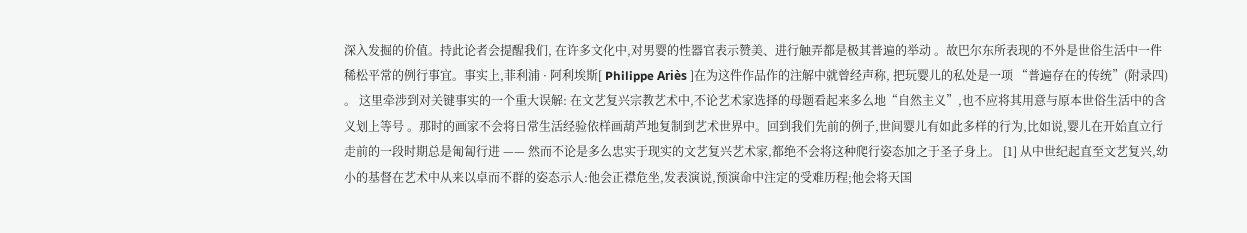深入发掘的价值。持此论者会提醒我们, 在许多文化中,对男婴的性器官表示赞美、进行触弄都是极其普遍的举动 。故巴尔东所表现的不外是世俗生活中一件稀松平常的例行事宜。事实上,菲利浦 · 阿利埃斯[ Philippe Ariès ]在为这件作品作的注解中就曾经声称, 把玩婴儿的私处是一项 “普遍存在的传统”(附录四) 。 这里牵涉到对关键事实的一个重大误解: 在文艺复兴宗教艺术中,不论艺术家选择的母题看起来多么地“自然主义”,也不应将其用意与原本世俗生活中的含义划上等号 。那时的画家不会将日常生活经验依样画葫芦地复制到艺术世界中。回到我们先前的例子,世间婴儿有如此多样的行为,比如说,婴儿在开始直立行走前的一段时期总是匍匐行进 —— 然而不论是多么忠实于现实的文艺复兴艺术家,都绝不会将这种爬行姿态加之于圣子身上。 [1] 从中世纪起直至文艺复兴,幼小的基督在艺术中从来以卓而不群的姿态示人:他会正襟危坐,发表演说,预演命中注定的受难历程;他会将天国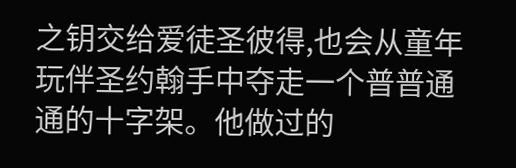之钥交给爱徒圣彼得,也会从童年玩伴圣约翰手中夺走一个普普通通的十字架。他做过的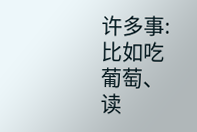许多事:比如吃葡萄、读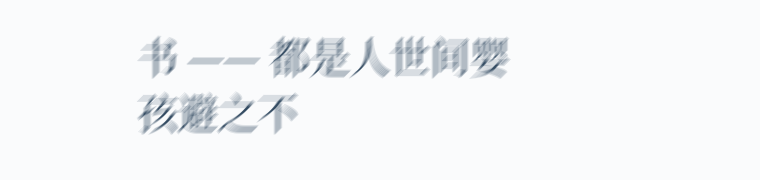书 —— 都是人世间婴孩避之不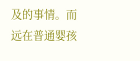及的事情。而远在普通婴孩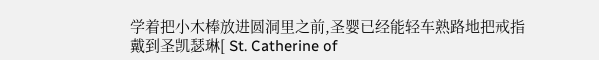学着把小木棒放进圆洞里之前,圣婴已经能轻车熟路地把戒指戴到圣凯瑟琳[ St. Catherine of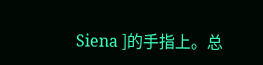Siena ]的手指上。总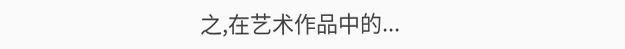之,在艺术作品中的...